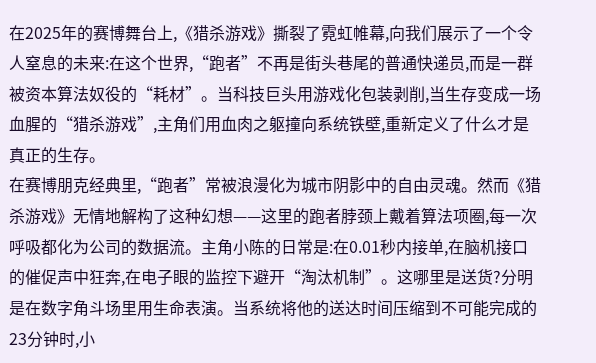在2025年的赛博舞台上,《猎杀游戏》撕裂了霓虹帷幕,向我们展示了一个令人窒息的未来:在这个世界,“跑者”不再是街头巷尾的普通快递员,而是一群被资本算法奴役的“耗材”。当科技巨头用游戏化包装剥削,当生存变成一场血腥的“猎杀游戏”,主角们用血肉之躯撞向系统铁壁,重新定义了什么才是真正的生存。
在赛博朋克经典里,“跑者”常被浪漫化为城市阴影中的自由灵魂。然而《猎杀游戏》无情地解构了这种幻想——这里的跑者脖颈上戴着算法项圈,每一次呼吸都化为公司的数据流。主角小陈的日常是:在0.01秒内接单,在脑机接口的催促声中狂奔,在电子眼的监控下避开“淘汰机制”。这哪里是送货?分明是在数字角斗场里用生命表演。当系统将他的送达时间压缩到不可能完成的23分钟时,小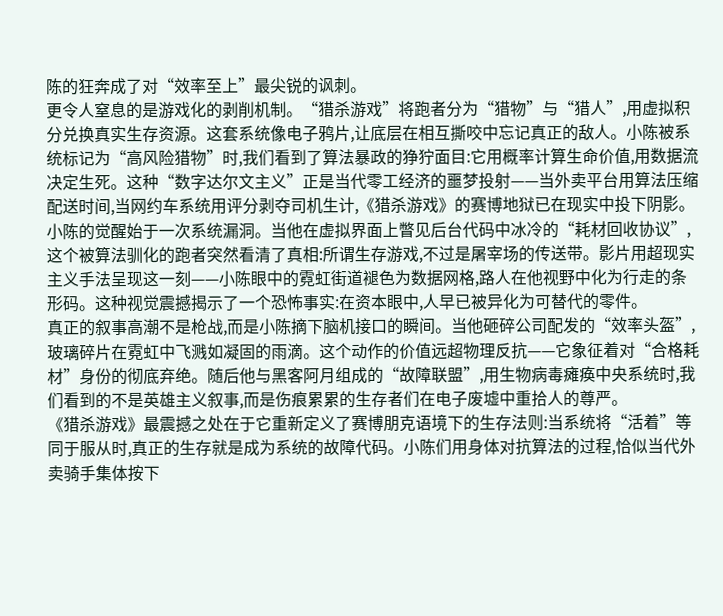陈的狂奔成了对“效率至上”最尖锐的讽刺。
更令人窒息的是游戏化的剥削机制。“猎杀游戏”将跑者分为“猎物”与“猎人”,用虚拟积分兑换真实生存资源。这套系统像电子鸦片,让底层在相互撕咬中忘记真正的敌人。小陈被系统标记为“高风险猎物”时,我们看到了算法暴政的狰狞面目:它用概率计算生命价值,用数据流决定生死。这种“数字达尔文主义”正是当代零工经济的噩梦投射——当外卖平台用算法压缩配送时间,当网约车系统用评分剥夺司机生计,《猎杀游戏》的赛博地狱已在现实中投下阴影。
小陈的觉醒始于一次系统漏洞。当他在虚拟界面上瞥见后台代码中冰冷的“耗材回收协议”,这个被算法驯化的跑者突然看清了真相:所谓生存游戏,不过是屠宰场的传送带。影片用超现实主义手法呈现这一刻——小陈眼中的霓虹街道褪色为数据网格,路人在他视野中化为行走的条形码。这种视觉震撼揭示了一个恐怖事实:在资本眼中,人早已被异化为可替代的零件。
真正的叙事高潮不是枪战,而是小陈摘下脑机接口的瞬间。当他砸碎公司配发的“效率头盔”,玻璃碎片在霓虹中飞溅如凝固的雨滴。这个动作的价值远超物理反抗——它象征着对“合格耗材”身份的彻底弃绝。随后他与黑客阿月组成的“故障联盟”,用生物病毒瘫痪中央系统时,我们看到的不是英雄主义叙事,而是伤痕累累的生存者们在电子废墟中重拾人的尊严。
《猎杀游戏》最震撼之处在于它重新定义了赛博朋克语境下的生存法则:当系统将“活着”等同于服从时,真正的生存就是成为系统的故障代码。小陈们用身体对抗算法的过程,恰似当代外卖骑手集体按下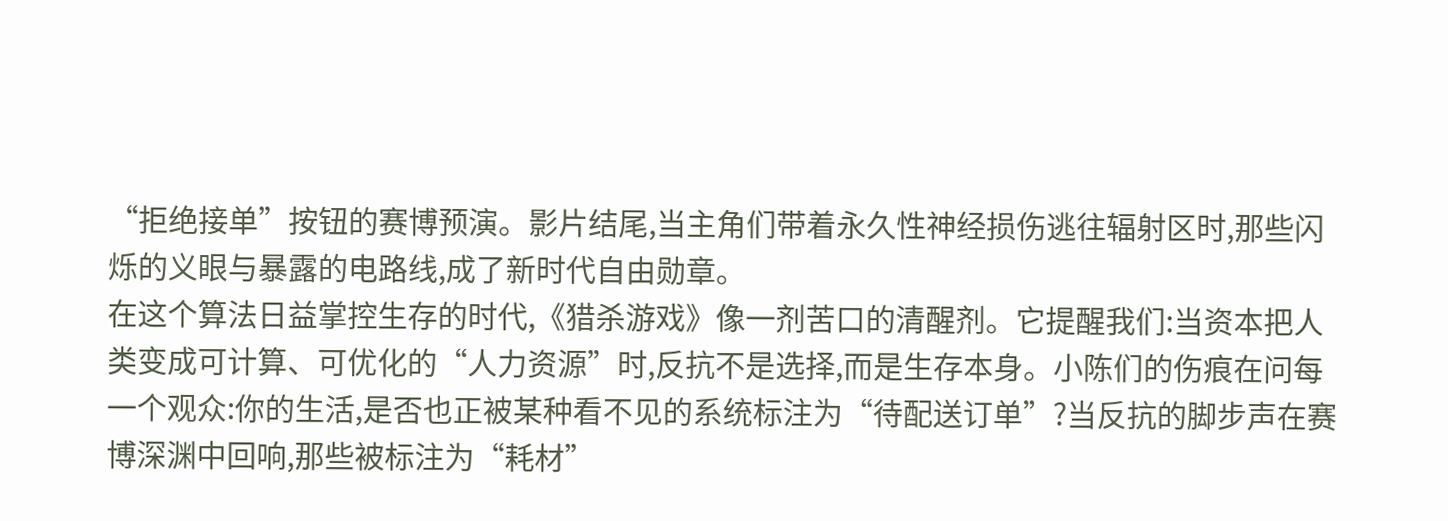“拒绝接单”按钮的赛博预演。影片结尾,当主角们带着永久性神经损伤逃往辐射区时,那些闪烁的义眼与暴露的电路线,成了新时代自由勋章。
在这个算法日益掌控生存的时代,《猎杀游戏》像一剂苦口的清醒剂。它提醒我们:当资本把人类变成可计算、可优化的“人力资源”时,反抗不是选择,而是生存本身。小陈们的伤痕在问每一个观众:你的生活,是否也正被某种看不见的系统标注为“待配送订单”?当反抗的脚步声在赛博深渊中回响,那些被标注为“耗材”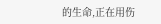的生命,正在用伤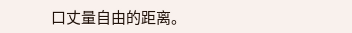口丈量自由的距离。